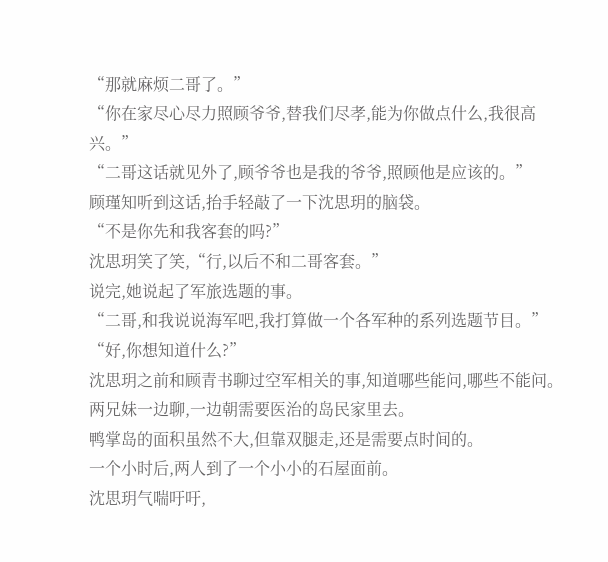“那就麻烦二哥了。”
“你在家尽心尽力照顾爷爷,替我们尽孝,能为你做点什么,我很高兴。”
“二哥这话就见外了,顾爷爷也是我的爷爷,照顾他是应该的。”
顾瑾知听到这话,抬手轻敲了一下沈思玥的脑袋。
“不是你先和我客套的吗?”
沈思玥笑了笑,“行,以后不和二哥客套。”
说完,她说起了军旅选题的事。
“二哥,和我说说海军吧,我打算做一个各军种的系列选题节目。”
“好,你想知道什么?”
沈思玥之前和顾青书聊过空军相关的事,知道哪些能问,哪些不能问。
两兄妹一边聊,一边朝需要医治的岛民家里去。
鸭掌岛的面积虽然不大,但靠双腿走,还是需要点时间的。
一个小时后,两人到了一个小小的石屋面前。
沈思玥气喘吁吁,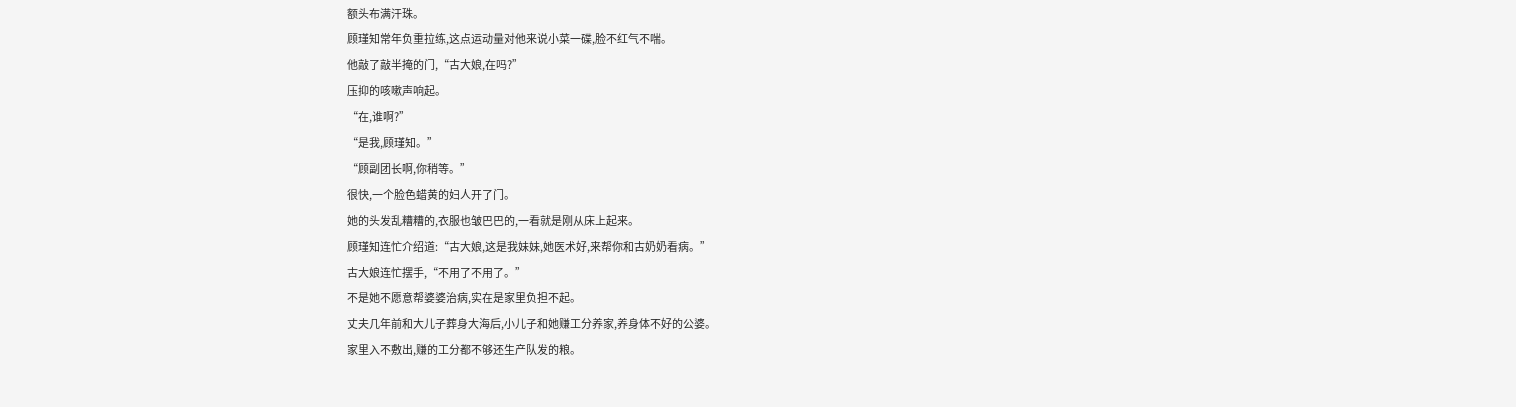额头布满汗珠。
顾瑾知常年负重拉练,这点运动量对他来说小菜一碟,脸不红气不喘。
他敲了敲半掩的门,“古大娘,在吗?”
压抑的咳嗽声响起。
“在,谁啊?”
“是我,顾瑾知。”
“顾副团长啊,你稍等。”
很快,一个脸色蜡黄的妇人开了门。
她的头发乱糟糟的,衣服也皱巴巴的,一看就是刚从床上起来。
顾瑾知连忙介绍道:“古大娘,这是我妹妹,她医术好,来帮你和古奶奶看病。”
古大娘连忙摆手,“不用了不用了。”
不是她不愿意帮婆婆治病,实在是家里负担不起。
丈夫几年前和大儿子葬身大海后,小儿子和她赚工分养家,养身体不好的公婆。
家里入不敷出,赚的工分都不够还生产队发的粮。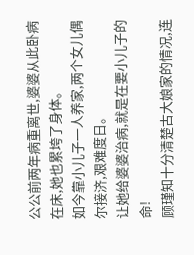公公前两年病重离世,婆婆从此卧病在床,她也累垮了身体。
如今靠小儿子一人养家,两个女儿偶尔接济,艰难度日。
让她给婆婆治病,就是在要小儿子的命!
顾瑾知十分清楚古大娘家的情况,连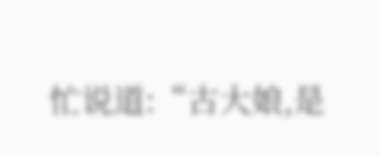忙说道:“古大娘,是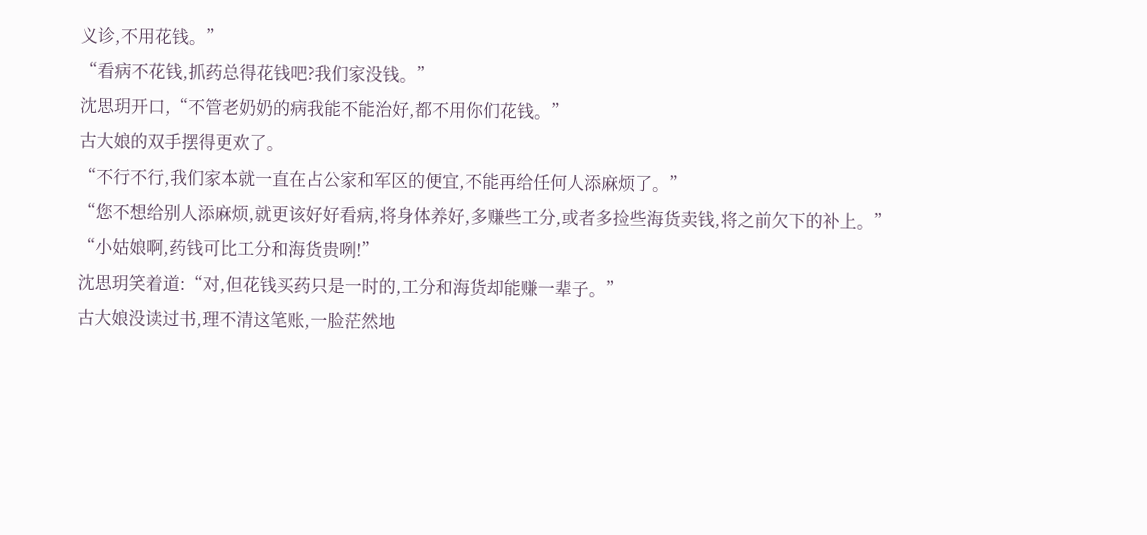义诊,不用花钱。”
“看病不花钱,抓药总得花钱吧?我们家没钱。”
沈思玥开口,“不管老奶奶的病我能不能治好,都不用你们花钱。”
古大娘的双手摆得更欢了。
“不行不行,我们家本就一直在占公家和军区的便宜,不能再给任何人添麻烦了。”
“您不想给别人添麻烦,就更该好好看病,将身体养好,多赚些工分,或者多捡些海货卖钱,将之前欠下的补上。”
“小姑娘啊,药钱可比工分和海货贵咧!”
沈思玥笑着道:“对,但花钱买药只是一时的,工分和海货却能赚一辈子。”
古大娘没读过书,理不清这笔账,一脸茫然地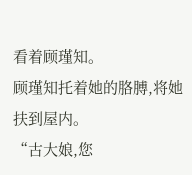看着顾瑾知。
顾瑾知托着她的胳膊,将她扶到屋内。
“古大娘,您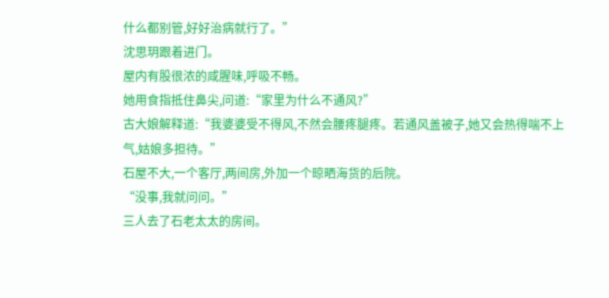什么都别管,好好治病就行了。”
沈思玥跟着进门。
屋内有股很浓的咸腥味,呼吸不畅。
她用食指抵住鼻尖,问道:“家里为什么不通风?”
古大娘解释道:“我婆婆受不得风,不然会腰疼腿疼。若通风盖被子,她又会热得喘不上气,姑娘多担待。”
石屋不大,一个客厅,两间房,外加一个晾晒海货的后院。
“没事,我就问问。”
三人去了石老太太的房间。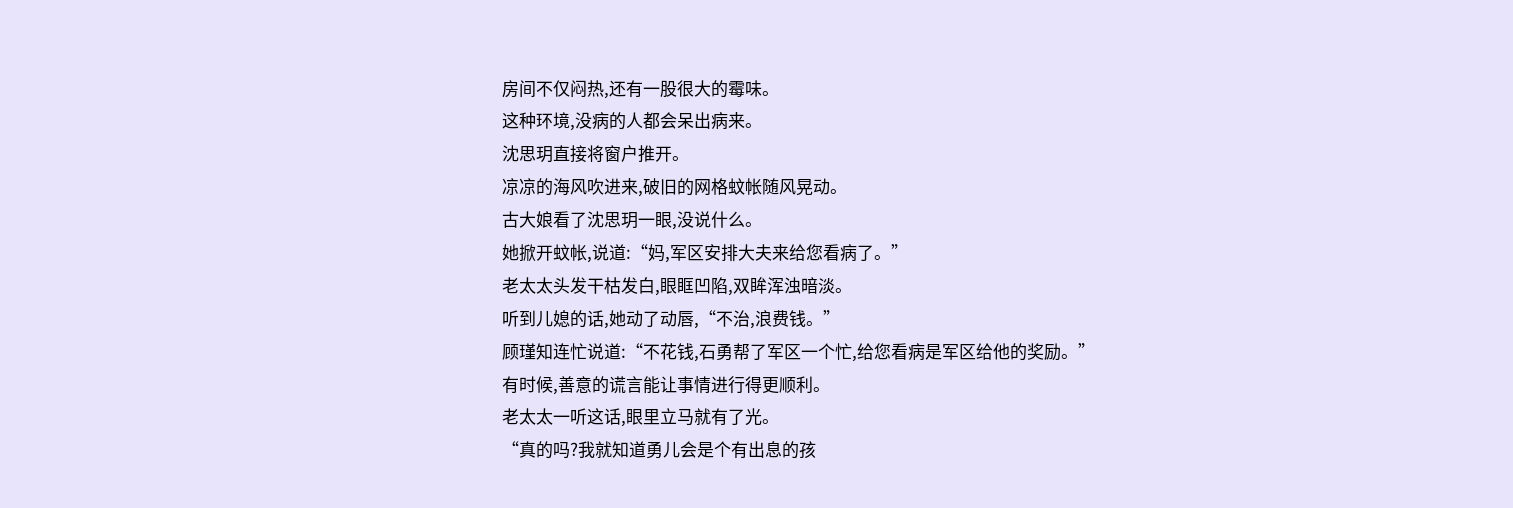房间不仅闷热,还有一股很大的霉味。
这种环境,没病的人都会呆出病来。
沈思玥直接将窗户推开。
凉凉的海风吹进来,破旧的网格蚊帐随风晃动。
古大娘看了沈思玥一眼,没说什么。
她掀开蚊帐,说道:“妈,军区安排大夫来给您看病了。”
老太太头发干枯发白,眼眶凹陷,双眸浑浊暗淡。
听到儿媳的话,她动了动唇,“不治,浪费钱。”
顾瑾知连忙说道:“不花钱,石勇帮了军区一个忙,给您看病是军区给他的奖励。”
有时候,善意的谎言能让事情进行得更顺利。
老太太一听这话,眼里立马就有了光。
“真的吗?我就知道勇儿会是个有出息的孩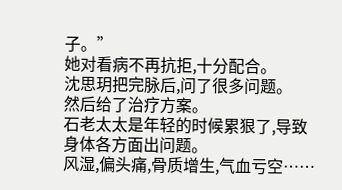子。”
她对看病不再抗拒,十分配合。
沈思玥把完脉后,问了很多问题。
然后给了治疗方案。
石老太太是年轻的时候累狠了,导致身体各方面出问题。
风湿,偏头痛,骨质增生,气血亏空……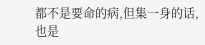都不是要命的病,但集一身的话,也是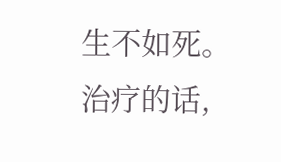生不如死。
治疗的话,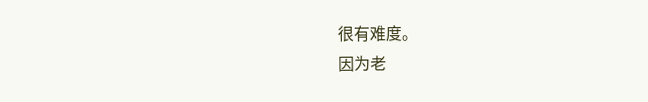很有难度。
因为老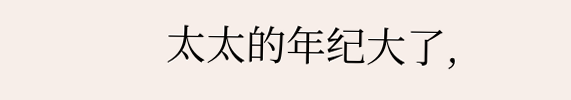太太的年纪大了,